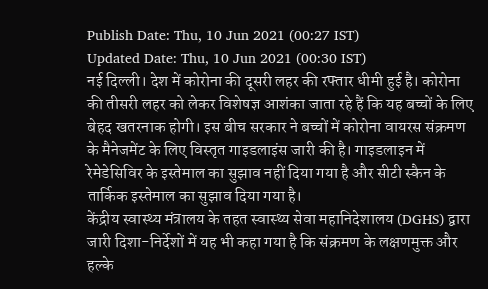Publish Date: Thu, 10 Jun 2021 (00:27 IST)
Updated Date: Thu, 10 Jun 2021 (00:30 IST)
नई दिल्ली। देश में कोरोना की दूसरी लहर की रफ्तार धीमी हुई है। कोरोना की तीसरी लहर को लेकर विशेषज्ञ आशंका जाता रहे हैं कि यह बच्चों के लिए बेहद खतरनाक होगी। इस बीच सरकार ने बच्चों में कोरोना वायरस संक्रमण के मैनेजमेंट के लिए विस्तृत गाइडलाइंस जारी की है। गाइडलाइन में रेमेडेसिविर के इस्तेमाल का सुझाव नहीं दिया गया है और सीटी स्कैन के तार्किक इस्तेमाल का सुझाव दिया गया है।
केंद्रीय स्वास्थ्य मंत्रालय के तहत स्वास्थ्य सेवा महानिदेशालय (DGHS) द्वारा जारी दिशा-निर्देशों में यह भी कहा गया है कि संक्रमण के लक्षणमुक्त और हल्के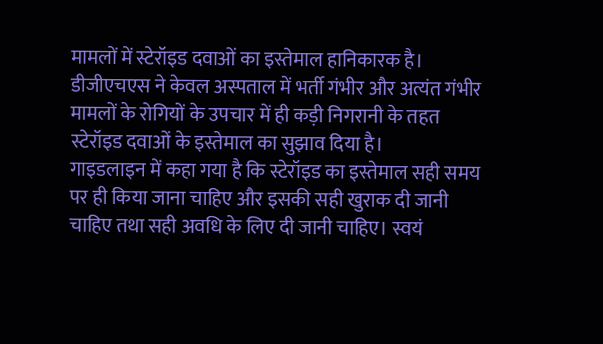मामलों में स्टेरॉइड दवाओं का इस्तेमाल हानिकारक है। डीजीएचएस ने केवल अस्पताल में भर्ती गंभीर और अत्यंत गंभीर मामलों के रोगियों के उपचार में ही कड़ी निगरानी के तहत स्टेरॉइड दवाओं के इस्तेमाल का सुझाव दिया है।
गाइडलाइन में कहा गया है कि स्टेरॉइड का इस्तेमाल सही समय पर ही किया जाना चाहिए और इसकी सही खुराक दी जानी चाहिए तथा सही अवधि के लिए दी जानी चाहिए। स्वयं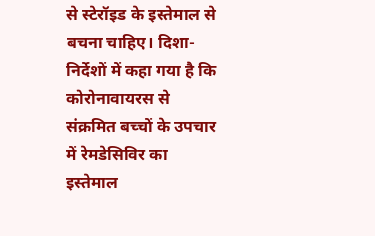से स्टेरॉइड के इस्तेमाल से बचना चाहिए। दिशा-निर्देशों में कहा गया है कि कोरोनावायरस से संक्रमित बच्चों के उपचार में रेमडेसिविर का इस्तेमाल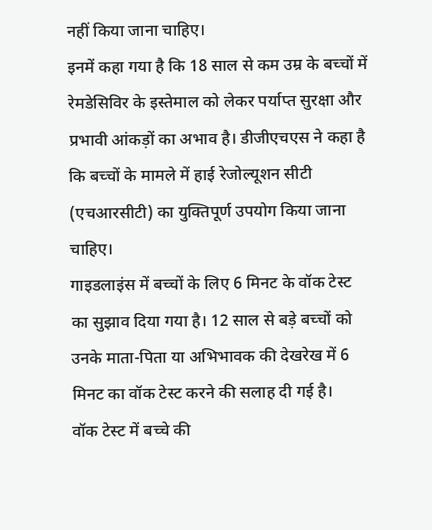नहीं किया जाना चाहिए।
इनमें कहा गया है कि 18 साल से कम उम्र के बच्चों में रेमडेसिविर के इस्तेमाल को लेकर पर्याप्त सुरक्षा और प्रभावी आंकड़ों का अभाव है। डीजीएचएस ने कहा है कि बच्चों के मामले में हाई रेजोल्यूशन सीटी (एचआरसीटी) का युक्तिपूर्ण उपयोग किया जाना चाहिए।
गाइडलाइंस में बच्चों के लिए 6 मिनट के वॉक टेस्ट का सुझाव दिया गया है। 12 साल से बड़े बच्चों को उनके माता-पिता या अभिभावक की देखरेख में 6 मिनट का वॉक टेस्ट करने की सलाह दी गई है।
वॉक टेस्ट में बच्चे की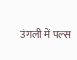उंगली में पल्स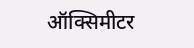ऑक्सिमीटर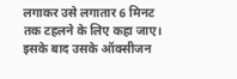लगाकर उसे लगातार 6 मिनट तक टहलने के लिए कहा जाए। इसके बाद उसके ऑक्सीजन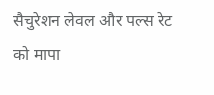सैचुरेशन लेवल और पल्स रेट को मापा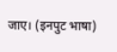जाए। (इनपुट भाषा)